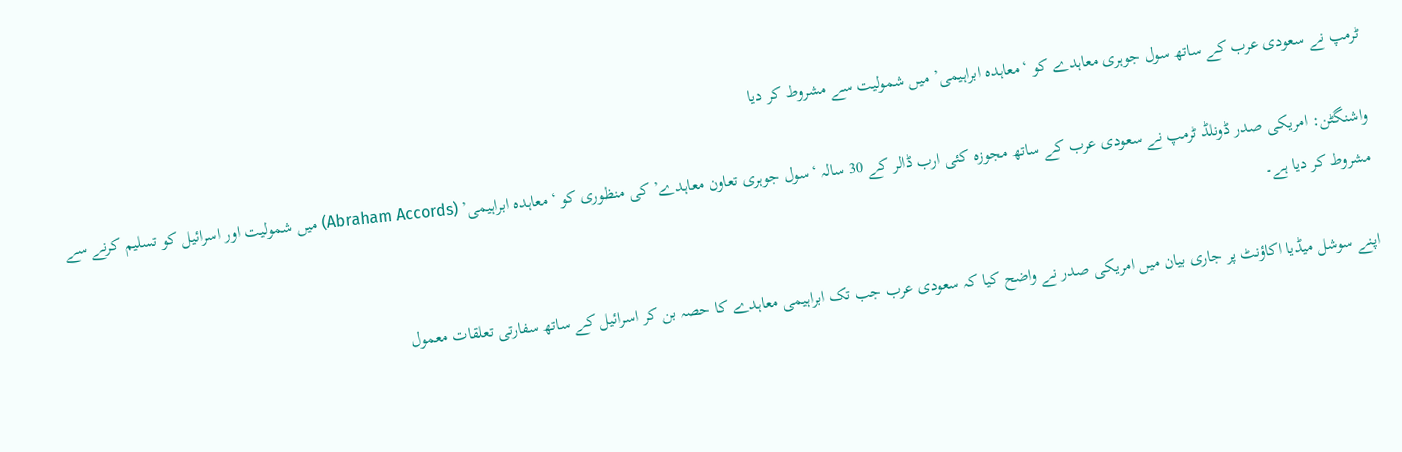ٹرمپ نے سعودی عرب کے ساتھ سول جوہری معاہدے کو ‘معاہدہ ابراہیمی’ میں شمولیت سے مشروط کر دیا

واشنگٹن: امریکی صدر ڈونلڈ ٹرمپ نے سعودی عرب کے ساتھ مجوزہ کئی ارب ڈالر کے 30 سالہ ‘سول جوہری تعاون معاہدے’ کی منظوری کو ‘معاہدہ ابراہیمی’ (Abraham Accords) میں شمولیت اور اسرائیل کو تسلیم کرنے سے مشروط کر دیا ہے۔

اپنے سوشل میڈیا اکاؤنٹ پر جاری بیان میں امریکی صدر نے واضح کیا کہ سعودی عرب جب تک ابراہیمی معاہدے کا حصہ بن کر اسرائیل کے ساتھ سفارتی تعلقات معمول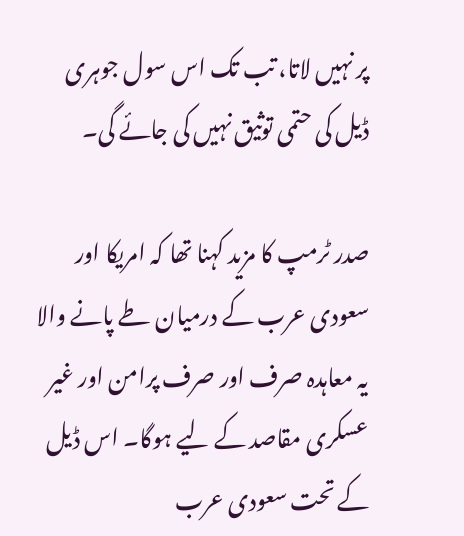پر نہیں لاتا، تب تک اس سول جوہری ڈیل کی حتمی توثیق نہیں کی جائے گی۔

صدر ٹرمپ کا مزید کہنا تھا کہ امریکا اور سعودی عرب کے درمیان طے پانے والا یہ معاہدہ صرف اور صرف پرامن اور غیر عسکری مقاصد کے لیے ہوگا۔ اس ڈیل کے تحت سعودی عرب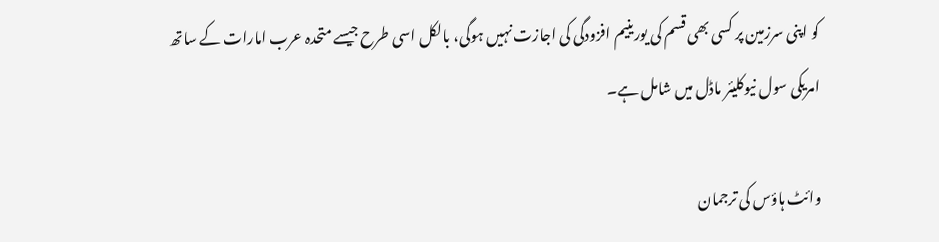کو اپنی سرزمین پر کسی بھی قسم کی یورینیم افزودگی کی اجازت نہیں ہوگی، بالکل اسی طرح جیسے متحدہ عرب امارات کے ساتھ امریکی سول نیوکلیئر ماڈل میں شامل ہے۔

وائٹ ہاؤس کی ترجمان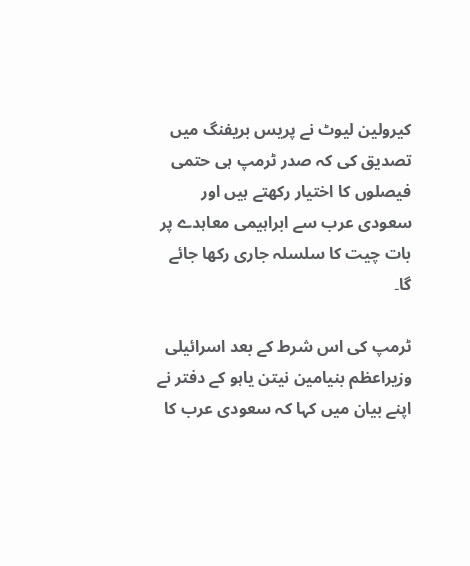کیرولین لیوٹ نے پریس بریفنگ میں تصدیق کی کہ صدر ٹرمپ ہی حتمی فیصلوں کا اختیار رکھتے ہیں اور سعودی عرب سے ابراہیمی معاہدے پر بات چیت کا سلسلہ جاری رکھا جائے گا۔

ٹرمپ کی اس شرط کے بعد اسرائیلی وزیراعظم بنیامین نیتن یاہو کے دفتر نے اپنے بیان میں کہا کہ سعودی عرب کا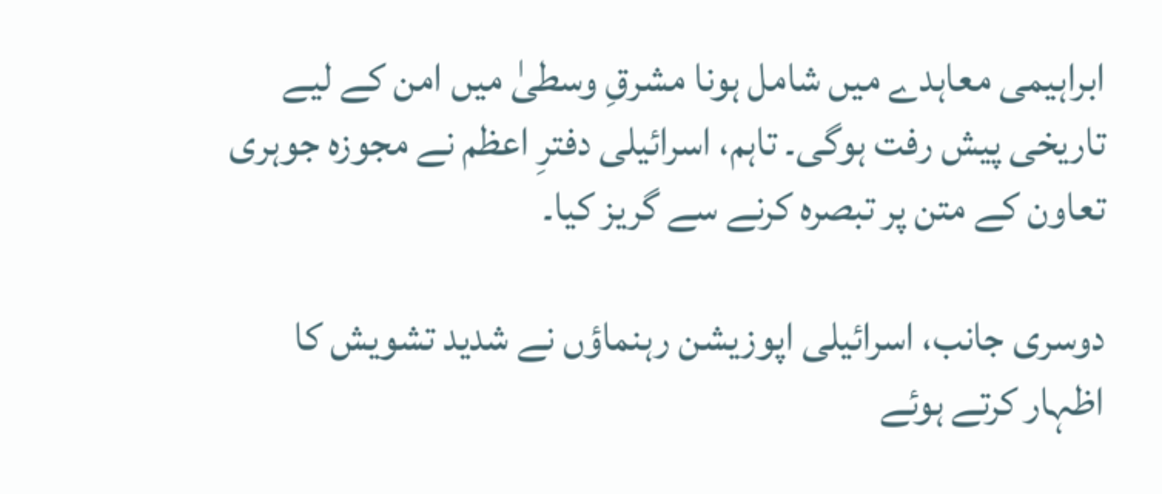ابراہیمی معاہدے میں شامل ہونا مشرقِ وسطیٰ میں امن کے لیے تاریخی پیش رفت ہوگی۔ تاہم، اسرائیلی دفترِ اعظم نے مجوزہ جوہری تعاون کے متن پر تبصرہ کرنے سے گریز کیا۔

دوسری جانب، اسرائیلی اپوزیشن رہنماؤں نے شدید تشویش کا اظہار کرتے ہوئے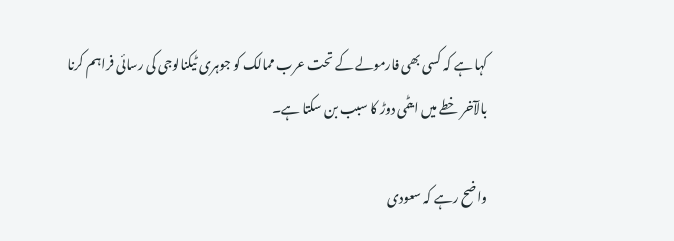کہا ہے کہ کسی بھی فارمولے کے تحت عرب ممالک کو جوہری ٹیکنالوجی کی رسائی فراہم کرنا بالآخر خطے میں ایٹمی دوڑ کا سبب بن سکتا ہے۔

واضح رہے کہ سعودی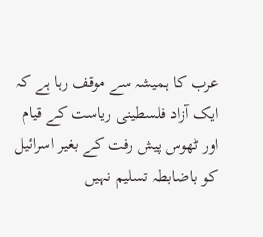عرب کا ہمیشہ سے موقف رہا ہے کہ ایک آزاد فلسطینی ریاست کے قیام اور ٹھوس پیش رفت کے بغیر اسرائیل کو باضابطہ تسلیم نہیں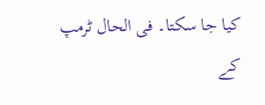کیا جا سکتا۔ فی الحال ٹرمپ کے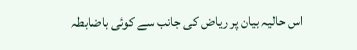اس حالیہ بیان پر ریاض کی جانب سے کوئی باضابطہ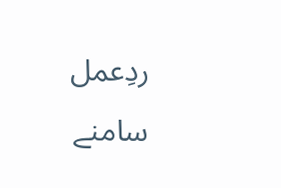ردِعمل سامنے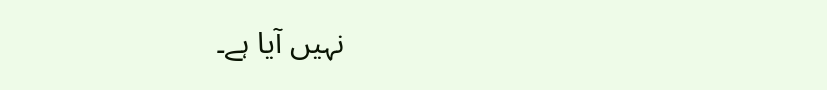نہیں آیا ہے۔